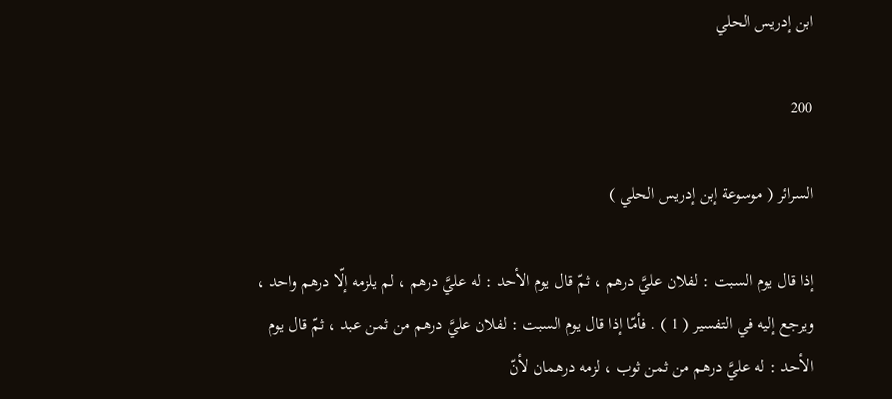ابن إدريس الحلي

200

السرائر ( موسوعة إبن إدريس الحلي )

إذا قال يوم السبت : لفلان عليَّ درهم ، ثمّ قال يوم الأحد : له عليَّ درهم ، لم يلزمه إلّا درهم واحد ، ويرجع إليه في التفسير ( 1 ) . فأمّا إذا قال يوم السبت : لفلان عليَّ درهم من ثمن عبد ، ثمّ قال يوم الأحد : له عليَّ درهم من ثمن ثوب ، لزمه درهمان لأنّ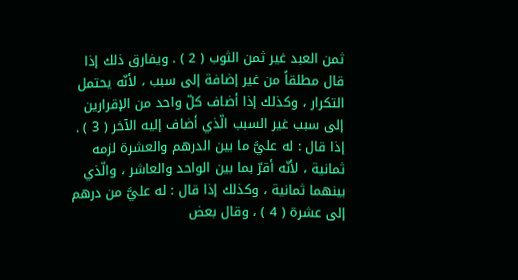ثمن العبد غير ثمن الثوب ( 2 ) . ويفارق ذلك إذا قال مطلقاً من غير إضافة إلى سبب ، لأنّه يحتمل التكرار ، وكذلك إذا أضاف كلّ واحد من الإقرارين إلى سبب غير السبب الّذي أضاف إليه الآخر ( 3 ) . إذا قال : له عليَّ ما بين الدرهم والعشرة لزمه ثمانية ، لأنّه أقرّ بما بين الواحد والعاشر ، والّذي بينهما ثمانية ، وكذلك إذا قال : له عليَّ من درهم إلى عشرة ( 4 ) ، وقال بعض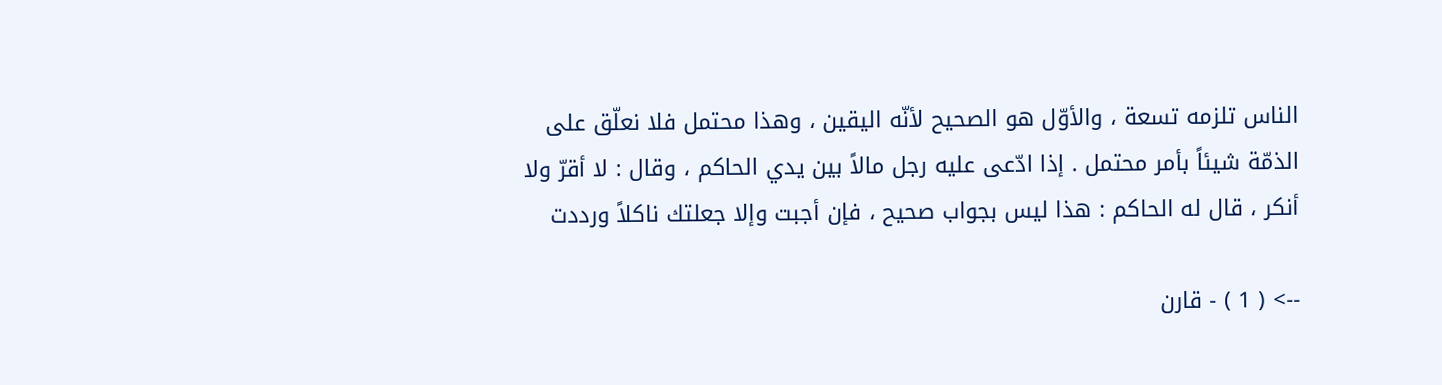الناس تلزمه تسعة ، والأوّل هو الصحيح لأنّه اليقين ، وهذا محتمل فلا نعلّق على الذمّة شيئاً بأمر محتمل . إذا ادّعى عليه رجل مالاً بين يدي الحاكم ، وقال : لا أقرّ ولا أنكر ، قال له الحاكم : هذا ليس بجواب صحيح ، فإن أجبت وإلا جعلتك ناكلاً ورددت

--> ( 1 ) - قارن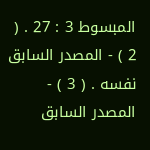المبسوط 3 : 27 . ( 2 ) - المصدر السابق نفسه . ( 3 ) - المصدر السابق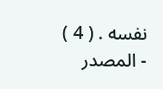نفسه . ( 4 ) - المصدر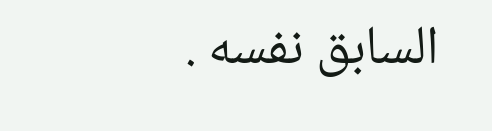السابق نفسه .